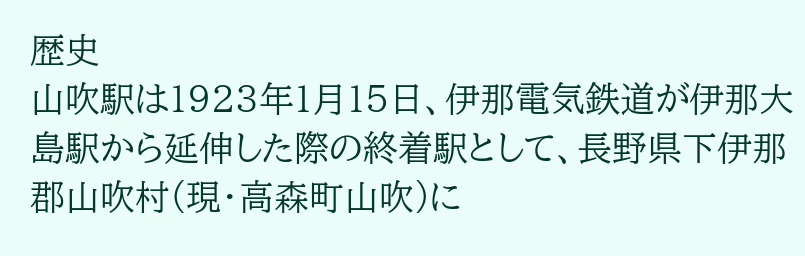歴史
山吹駅は1923年1月15日、伊那電気鉄道が伊那大島駅から延伸した際の終着駅として、長野県下伊那郡山吹村(現・高森町山吹)に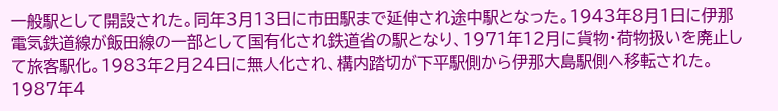一般駅として開設された。同年3月13日に市田駅まで延伸され途中駅となった。1943年8月1日に伊那電気鉄道線が飯田線の一部として国有化され鉄道省の駅となり、1971年12月に貨物・荷物扱いを廃止して旅客駅化。1983年2月24日に無人化され、構内踏切が下平駅側から伊那大島駅側へ移転された。1987年4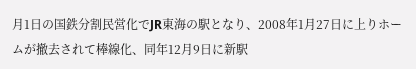月1日の国鉄分割民営化でJR東海の駅となり、2008年1月27日に上りホームが撤去されて棒線化、同年12月9日に新駅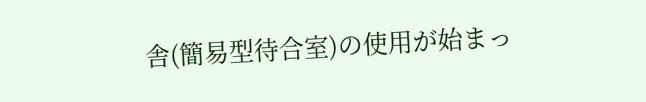舎(簡易型待合室)の使用が始まっ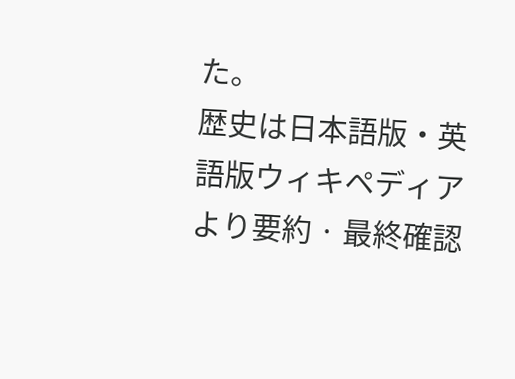た。
歴史は日本語版・英語版ウィキペディアより要約 · 最終確認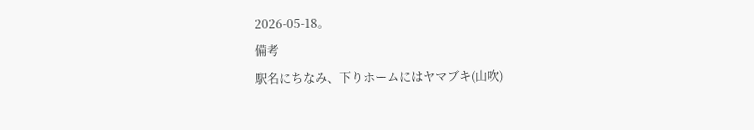2026-05-18。
備考
駅名にちなみ、下りホームにはヤマブキ(山吹)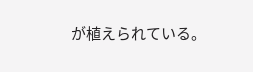が植えられている。